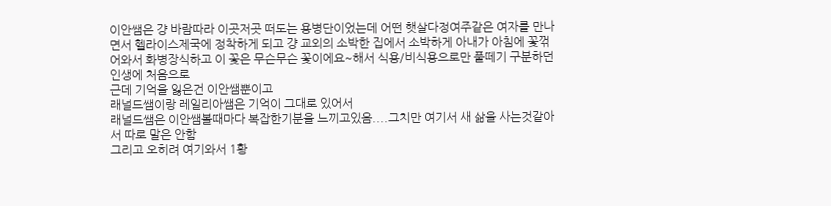이안쌤은 걍 바람따라 이곳저곳 떠도는 용병단이었는데 어떤 햇살다정여주같은 여자를 만나면서 헬라이스제국에 정착하게 되고 걍 교외의 소박한 집에서 소박하게 아내가 아침에 꽃꺾어와서 화병장식하고 이 꽃은 무슨무슨 꽃이에요~해서 식용/비식용으로만 풀떼기 구분하던 인생에 처음으로
근데 기억을 잃은건 이안쌤뿐이고
래널드쌤이랑 레일리아쌤은 기억이 그대로 있어서
래널드쌤은 이안쌤볼때마다 복잡한기분을 느끼고있음....그치만 여기서 새 삶을 사는것같아서 따로 말은 안함
그리고 오히려 여기와서 1황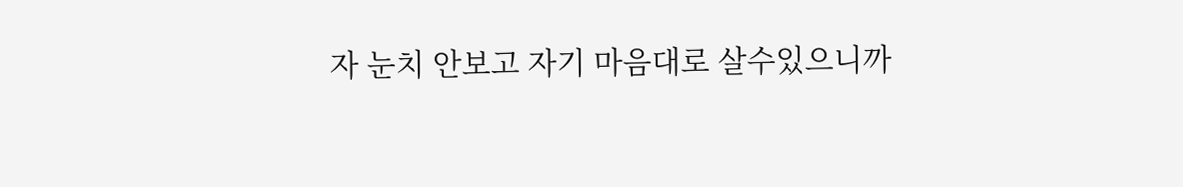자 눈치 안보고 자기 마음대로 살수있으니까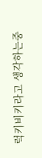럭키비키라고 생각하는중